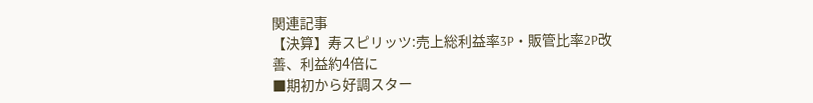関連記事
【決算】寿スピリッツ:売上総利益率3P・販管比率2P改善、利益約4倍に
■期初から好調スター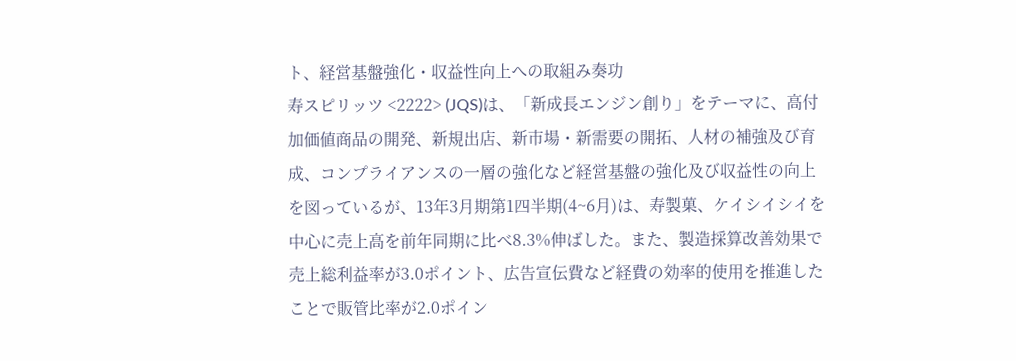ト、経営基盤強化・収益性向上への取組み奏功
寿スピリッツ <2222> (JQS)は、「新成長エンジン創り」をテーマに、高付加価値商品の開発、新規出店、新市場・新需要の開拓、人材の補強及び育成、コンプライアンスの一層の強化など経営基盤の強化及び収益性の向上を図っているが、13年3月期第1四半期(4~6月)は、寿製菓、ケイシイシイを中心に売上高を前年同期に比べ8.3%伸ばした。また、製造採算改善効果で売上総利益率が3.0ポイント、広告宣伝費など経費の効率的使用を推進したことで販管比率が2.0ポイン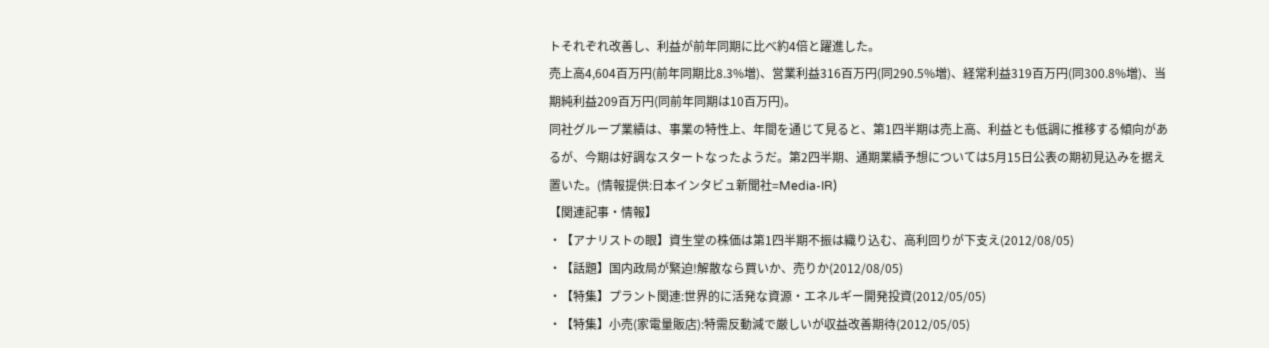トそれぞれ改善し、利益が前年同期に比べ約4倍と躍進した。
売上高4,604百万円(前年同期比8.3%増)、営業利益316百万円(同290.5%増)、経常利益319百万円(同300.8%増)、当期純利益209百万円(同前年同期は10百万円)。
同社グループ業績は、事業の特性上、年間を通じて見ると、第1四半期は売上高、利益とも低調に推移する傾向があるが、今期は好調なスタートなったようだ。第2四半期、通期業績予想については5月15日公表の期初見込みを据え置いた。(情報提供:日本インタビュ新聞社=Media-IR)
【関連記事・情報】
・【アナリストの眼】資生堂の株価は第1四半期不振は織り込む、高利回りが下支え(2012/08/05)
・【話題】国内政局が緊迫!解散なら買いか、売りか(2012/08/05)
・【特集】プラント関連:世界的に活発な資源・エネルギー開発投資(2012/05/05)
・【特集】小売(家電量販店):特需反動減で厳しいが収益改善期待(2012/05/05)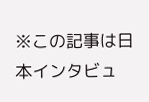※この記事は日本インタビュ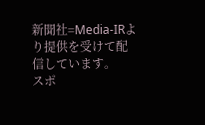新聞社=Media-IRより提供を受けて配信しています。
スポ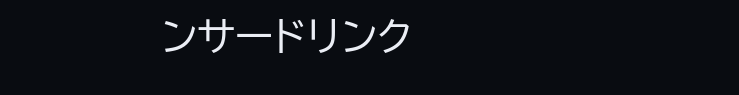ンサードリンク